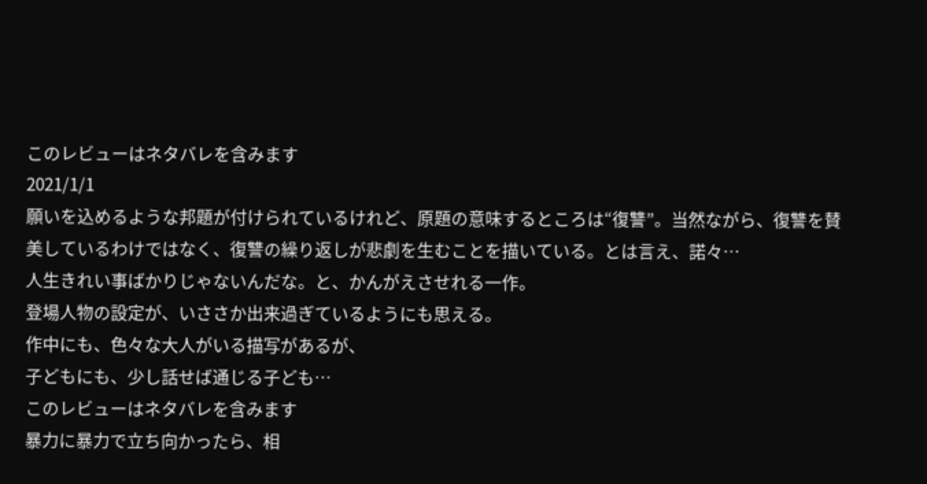このレビューはネタバレを含みます
2021/1/1
願いを込めるような邦題が付けられているけれど、原題の意味するところは“復讐”。当然ながら、復讐を賛美しているわけではなく、復讐の繰り返しが悲劇を生むことを描いている。とは言え、諾々…
人生きれい事ばかりじゃないんだな。と、かんがえさせれる一作。
登場人物の設定が、いささか出来過ぎているようにも思える。
作中にも、色々な大人がいる描写があるが、
子どもにも、少し話せば通じる子ども…
このレビューはネタバレを含みます
暴力に暴力で立ち向かったら、相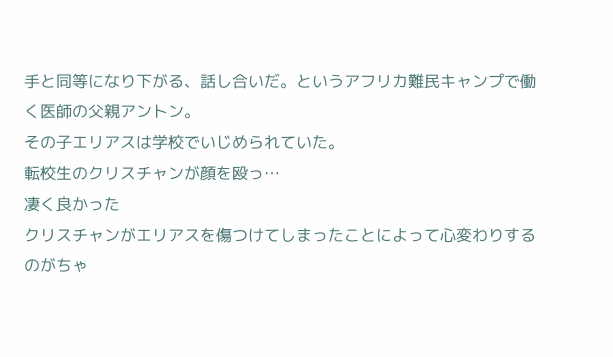手と同等になり下がる、話し合いだ。というアフリカ難民キャンプで働く医師の父親アントン。
その子エリアスは学校でいじめられていた。
転校生のクリスチャンが顔を殴っ…
凄く良かった
クリスチャンがエリアスを傷つけてしまったことによって心変わりするのがちゃ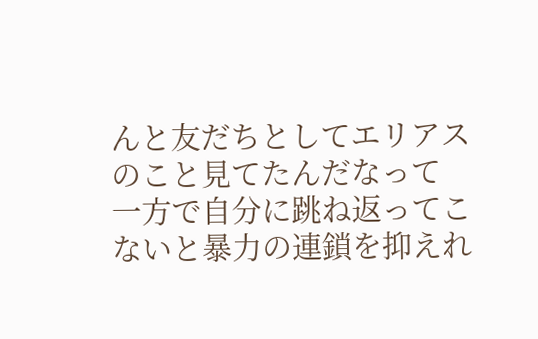んと友だちとしてエリアスのこと見てたんだなって
一方で自分に跳ね返ってこないと暴力の連鎖を抑えれ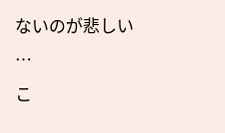ないのが悲しい
…
こ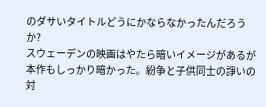のダサいタイトルどうにかならなかったんだろうか?
スウェーデンの映画はやたら暗いイメージがあるが本作もしっかり暗かった。紛争と子供同士の諍いの対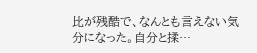比が残酷で、なんとも言えない気分になった。自分と揉…